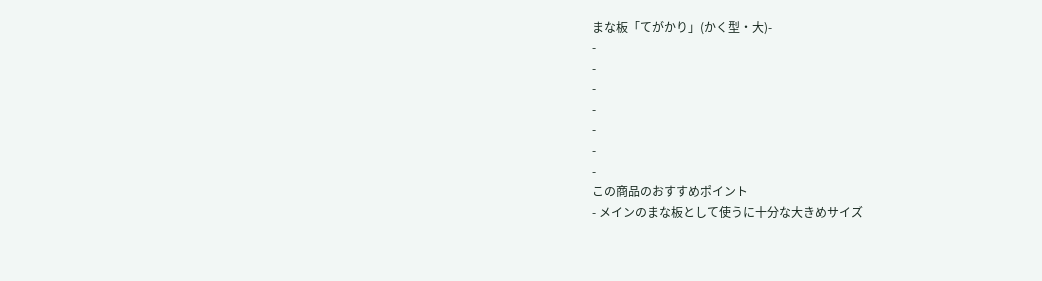まな板「てがかり」(かく型・大)-
-
-
-
-
-
-
-
この商品のおすすめポイント
- メインのまな板として使うに十分な大きめサイズ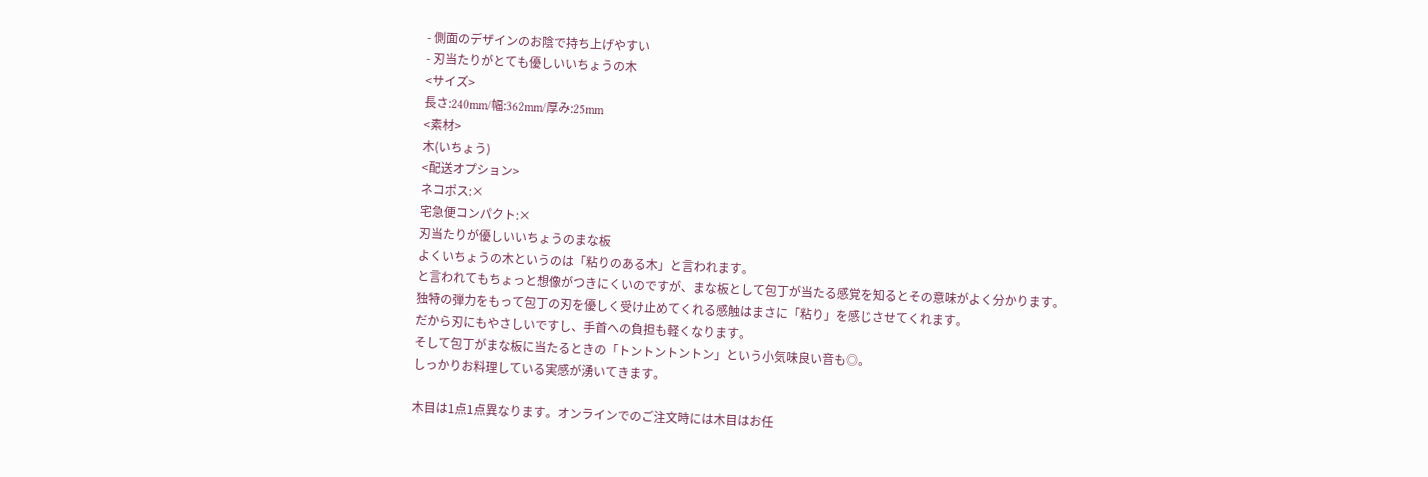- 側面のデザインのお陰で持ち上げやすい
- 刃当たりがとても優しいいちょうの木
<サイズ>
長さ:240mm/幅:362mm/厚み:25mm
<素材>
木(いちょう)
<配送オプション>
ネコポス:×
宅急便コンパクト:×
刃当たりが優しいいちょうのまな板
よくいちょうの木というのは「粘りのある木」と言われます。
と言われてもちょっと想像がつきにくいのですが、まな板として包丁が当たる感覚を知るとその意味がよく分かります。
独特の弾力をもって包丁の刃を優しく受け止めてくれる感触はまさに「粘り」を感じさせてくれます。
だから刃にもやさしいですし、手首への負担も軽くなります。
そして包丁がまな板に当たるときの「トントントントン」という小気味良い音も◎。
しっかりお料理している実感が湧いてきます。

木目は1点1点異なります。オンラインでのご注文時には木目はお任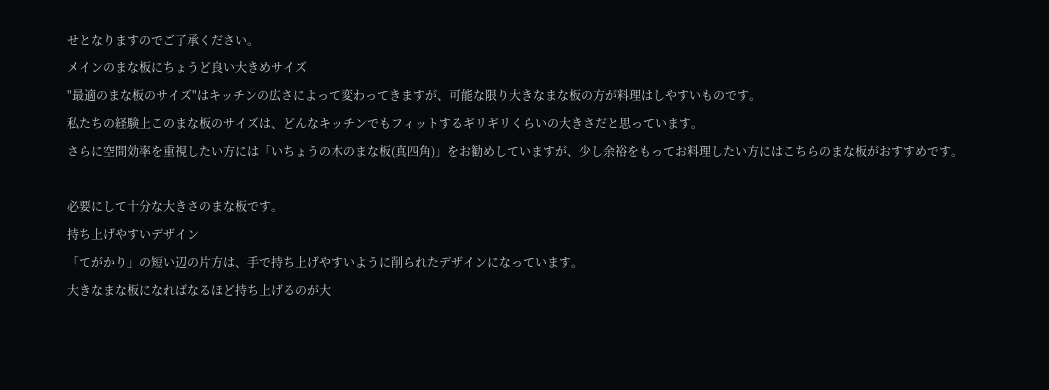せとなりますのでご了承ください。
メインのまな板にちょうど良い大きめサイズ
"最適のまな板のサイズ"はキッチンの広さによって変わってきますが、可能な限り大きなまな板の方が料理はしやすいものです。
私たちの経験上このまな板のサイズは、どんなキッチンでもフィットするギリギリくらいの大きさだと思っています。
さらに空間効率を重視したい方には「いちょうの木のまな板(真四角)」をお勧めしていますが、少し余裕をもってお料理したい方にはこちらのまな板がおすすめです。

必要にして十分な大きさのまな板です。
持ち上げやすいデザイン
「てがかり」の短い辺の片方は、手で持ち上げやすいように削られたデザインになっています。
大きなまな板になればなるほど持ち上げるのが大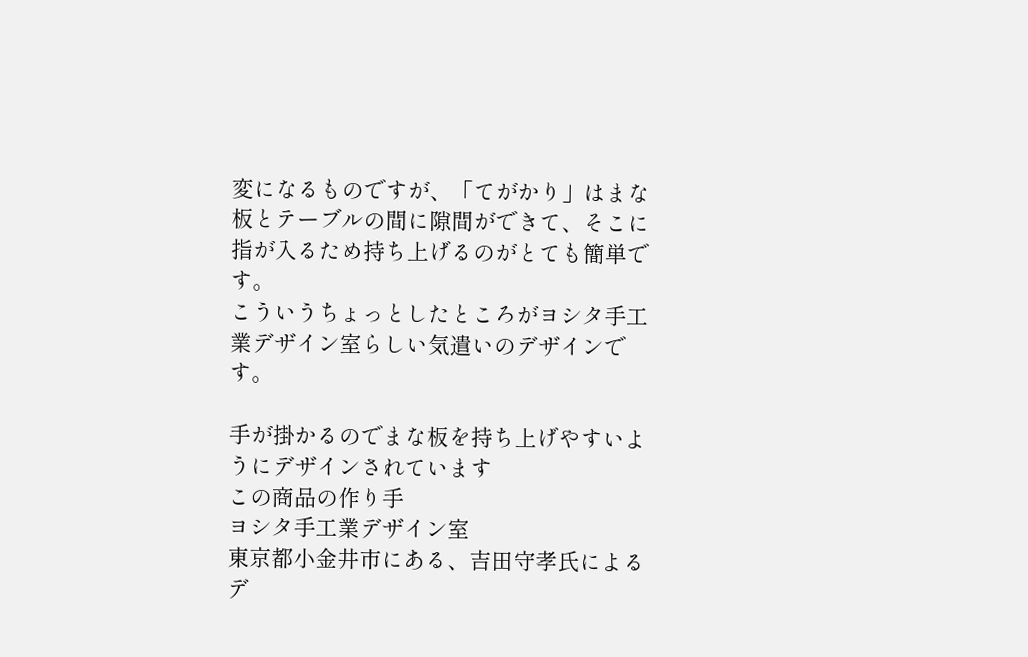変になるものですが、「てがかり」はまな板とテーブルの間に隙間ができて、そこに指が入るため持ち上げるのがとても簡単です。
こういうちょっとしたところがヨシタ手工業デザイン室らしい気遣いのデザインです。

手が掛かるのでまな板を持ち上げやすいようにデザインされています
この商品の作り手
ヨシタ手工業デザイン室
東京都小金井市にある、吉田守孝氏によるデ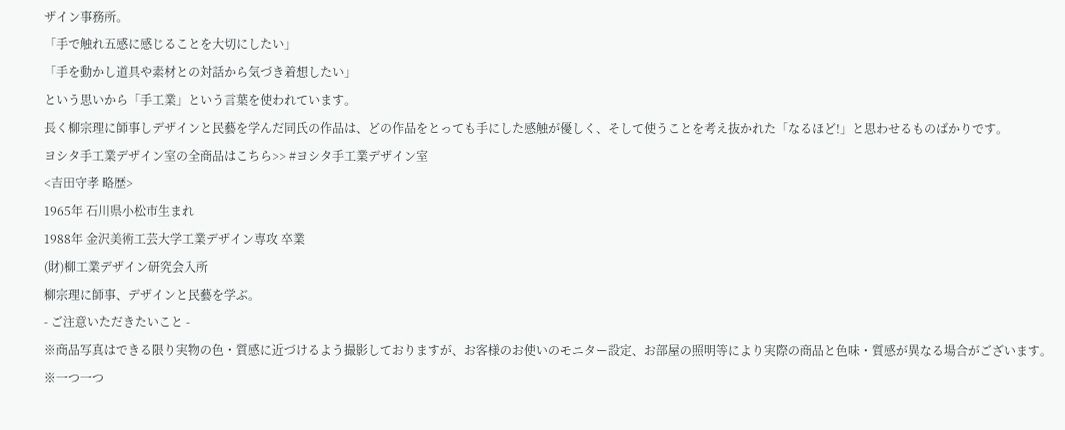ザイン事務所。
「手で触れ五感に感じることを大切にしたい」
「手を動かし道具や素材との対話から気づき着想したい」
という思いから「手工業」という言葉を使われています。
長く柳宗理に師事しデザインと民藝を学んだ同氏の作品は、どの作品をとっても手にした感触が優しく、そして使うことを考え抜かれた「なるほど!」と思わせるものばかりです。
ヨシタ手工業デザイン室の全商品はこちら>> #ヨシタ手工業デザイン室
<吉田守孝 略歴>
1965年 石川県小松市生まれ
1988年 金沢美術工芸大学工業デザイン専攻 卒業
(財)柳工業デザイン研究会入所
柳宗理に師事、デザインと民藝を学ぶ。
- ご注意いただきたいこと -
※商品写真はできる限り実物の色・質感に近づけるよう撮影しておりますが、お客様のお使いのモニター設定、お部屋の照明等により実際の商品と色味・質感が異なる場合がございます。
※一つ一つ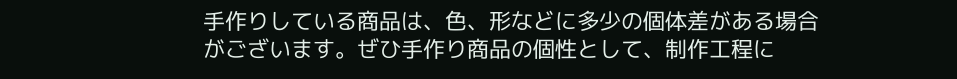手作りしている商品は、色、形などに多少の個体差がある場合がございます。ぜひ手作り商品の個性として、制作工程に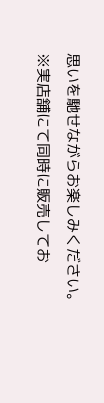思いを馳せながらお楽しみください。
※実店舗にて同時に販売してお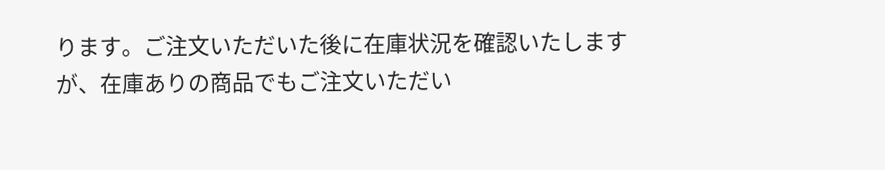ります。ご注文いただいた後に在庫状況を確認いたしますが、在庫ありの商品でもご注文いただい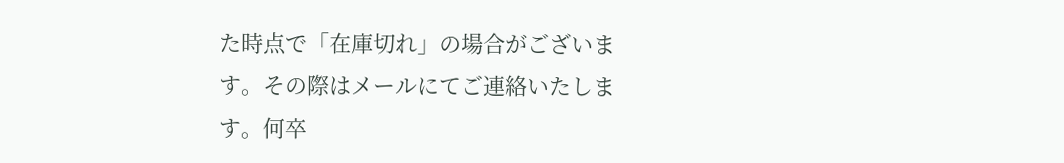た時点で「在庫切れ」の場合がございます。その際はメールにてご連絡いたします。何卒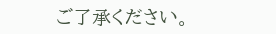ご了承ください。